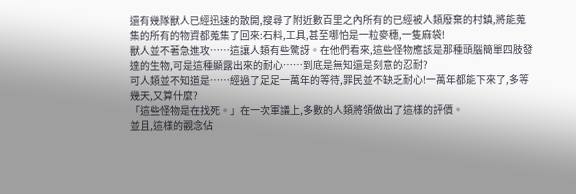還有幾隊獸人已經迅速的散開,搜尋了附近數百里之內所有的已經被人類廢棄的村鎮,將能蒐集的所有的物資都蒐集了回來:石料,工具,甚至哪怕是一粒麥穗,一隻麻袋!
獸人並不著急進攻……這讓人類有些驚訝。在他們看來,這些怪物應該是那種頭腦簡單四肢發達的生物,可是這種顯露出來的耐心……到底是無知還是刻意的忍耐?
可人類並不知道是……經過了足足一萬年的等待,罪民並不缺乏耐心!一萬年都能下來了,多等幾天,又算什麼?
「這些怪物是在找死。」在一次軍議上,多數的人類將領做出了這樣的評價。
並且,這樣的觀念佔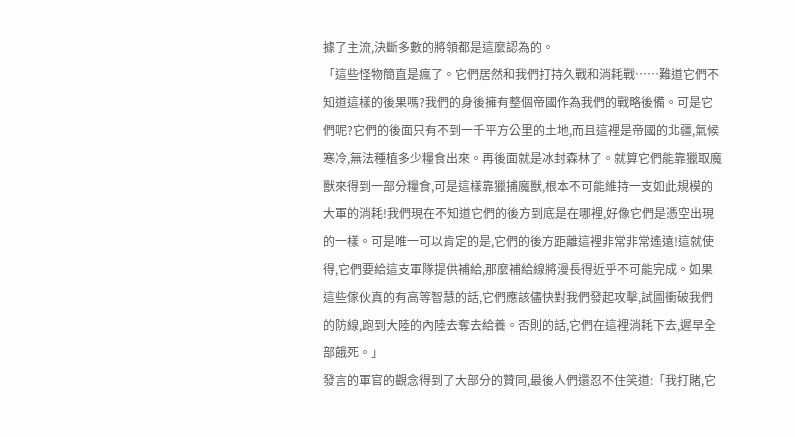據了主流,決斷多數的將領都是這麼認為的。
「這些怪物簡直是瘋了。它們居然和我們打持久戰和消耗戰……難道它們不知道這樣的後果嗎?我們的身後擁有整個帝國作為我們的戰略後備。可是它們呢?它們的後面只有不到一千平方公里的土地,而且這裡是帝國的北疆,氣候寒冷,無法種植多少糧食出來。再後面就是冰封森林了。就算它們能靠獵取魔獸來得到一部分糧食,可是這樣靠獵捕魔獸,根本不可能維持一支如此規模的大軍的消耗!我們現在不知道它們的後方到底是在哪裡,好像它們是憑空出現的一樣。可是唯一可以肯定的是,它們的後方距離這裡非常非常遙遠!這就使得,它們要給這支軍隊提供補給,那麼補給線將漫長得近乎不可能完成。如果這些傢伙真的有高等智慧的話,它們應該儘快對我們發起攻擊,試圖衝破我們的防線,跑到大陸的內陸去奪去給養。否則的話,它們在這裡消耗下去,遲早全部餓死。」
發言的軍官的觀念得到了大部分的贊同,最後人們還忍不住笑道:「我打賭,它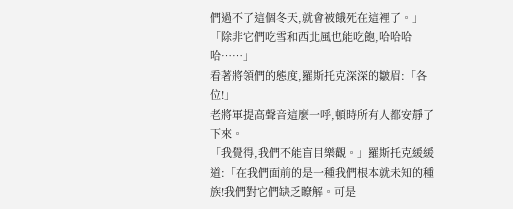們過不了這個冬天,就會被餓死在這裡了。」
「除非它們吃雪和西北風也能吃飽,哈哈哈哈……」
看著將領們的態度,羅斯托克深深的皺眉:「各位!」
老將軍提高聲音這麼一呼,頓時所有人都安靜了下來。
「我覺得,我們不能盲目樂觀。」羅斯托克緩緩道:「在我們面前的是一種我們根本就未知的種族!我們對它們缺乏瞭解。可是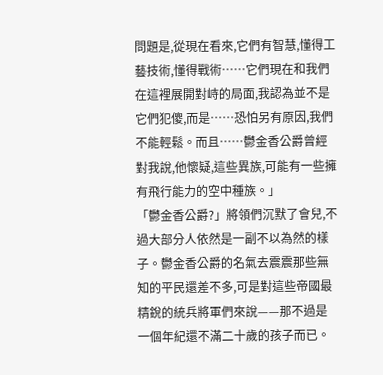問題是,從現在看來,它們有智慧,懂得工藝技術,懂得戰術……它們現在和我們在這裡展開對峙的局面,我認為並不是它們犯傻,而是……恐怕另有原因,我們不能輕鬆。而且……鬱金香公爵曾經對我說,他懷疑,這些異族,可能有一些擁有飛行能力的空中種族。」
「鬱金香公爵?」將領們沉默了會兒,不過大部分人依然是一副不以為然的樣子。鬱金香公爵的名氣去震震那些無知的平民還差不多,可是對這些帝國最精銳的統兵將軍們來說——那不過是一個年紀還不滿二十歲的孩子而已。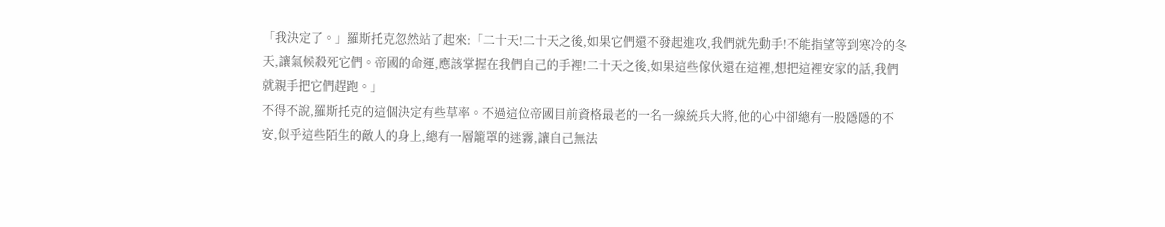「我決定了。」羅斯托克忽然站了起來:「二十天!二十天之後,如果它們還不發起進攻,我們就先動手!不能指望等到寒冷的冬天,讓氣候殺死它們。帝國的命運,應該掌握在我們自己的手裡!二十天之後,如果這些傢伙還在這裡,想把這裡安家的話,我們就親手把它們趕跑。」
不得不說,羅斯托克的這個決定有些草率。不過這位帝國目前資格最老的一名一線統兵大將,他的心中卻總有一股隱隱的不安,似乎這些陌生的敵人的身上,總有一層籠罩的迷霧,讓自己無法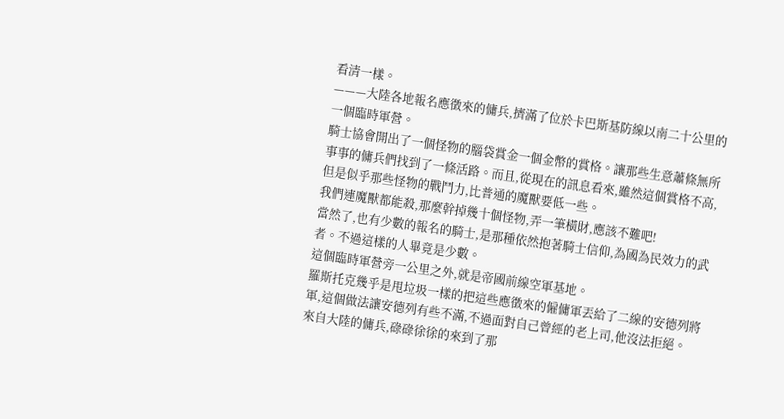看清一樣。
———大陸各地報名應徵來的傭兵,擠滿了位於卡巴斯基防線以南二十公里的一個臨時軍營。
騎士協會開出了一個怪物的腦袋賞金一個金幣的賞格。讓那些生意蕭條無所事事的傭兵們找到了一條活路。而且,從現在的訊息看來,雖然這個賞格不高,但是似乎那些怪物的戰鬥力,比普通的魔獸要低一些。
我們連魔獸都能殺,那麼幹掉幾十個怪物,弄一筆橫財,應該不難吧!
當然了,也有少數的報名的騎士,是那種依然抱著騎士信仰,為國為民效力的武者。不過這樣的人畢竟是少數。
這個臨時軍營旁一公里之外,就是帝國前線空軍基地。
羅斯托克幾乎是甩垃圾一樣的把這些應徵來的僱傭軍丟給了二線的安德列將軍,這個做法讓安德列有些不滿,不過面對自己曾經的老上司,他沒法拒絕。
來自大陸的傭兵,碌碌徐徐的來到了那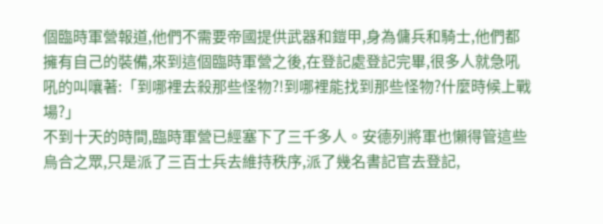個臨時軍營報道,他們不需要帝國提供武器和鎧甲,身為傭兵和騎士,他們都擁有自己的裝備,來到這個臨時軍營之後,在登記處登記完畢,很多人就急吼吼的叫嚷著:「到哪裡去殺那些怪物?!到哪裡能找到那些怪物?什麼時候上戰場?」
不到十天的時間,臨時軍營已經塞下了三千多人。安德列將軍也懶得管這些烏合之眾,只是派了三百士兵去維持秩序,派了幾名書記官去登記,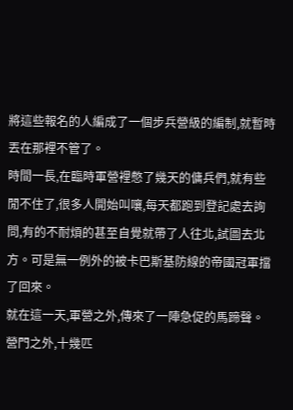將這些報名的人編成了一個步兵營級的編制,就暫時丟在那裡不管了。
時間一長,在臨時軍營裡憋了幾天的傭兵們,就有些閒不住了,很多人開始叫嚷,每天都跑到登記處去詢問,有的不耐煩的甚至自覺就帶了人往北,試圖去北方。可是無一例外的被卡巴斯基防線的帝國冠軍擋了回來。
就在這一天,軍營之外,傳來了一陣急促的馬蹄聲。
營門之外,十幾匹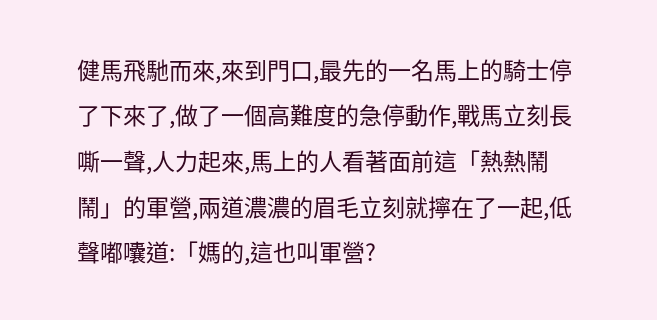健馬飛馳而來,來到門口,最先的一名馬上的騎士停了下來了,做了一個高難度的急停動作,戰馬立刻長嘶一聲,人力起來,馬上的人看著面前這「熱熱鬧鬧」的軍營,兩道濃濃的眉毛立刻就擰在了一起,低聲嘟囔道:「媽的,這也叫軍營?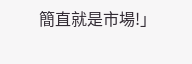簡直就是市場!」